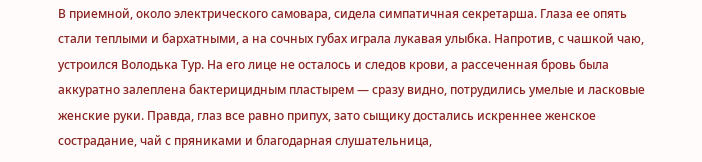В приемной, около электрического самовара, сидела симпатичная секретарша. Глаза ее опять стали теплыми и бархатными, а на сочных губах играла лукавая улыбка. Напротив, с чашкой чаю, устроился Володька Тур. На его лице не осталось и следов крови, а рассеченная бровь была аккуратно залеплена бактерицидным пластырем — сразу видно, потрудились умелые и ласковые женские руки. Правда, глаз все равно припух, зато сыщику достались искреннее женское сострадание, чай с пряниками и благодарная слушательница,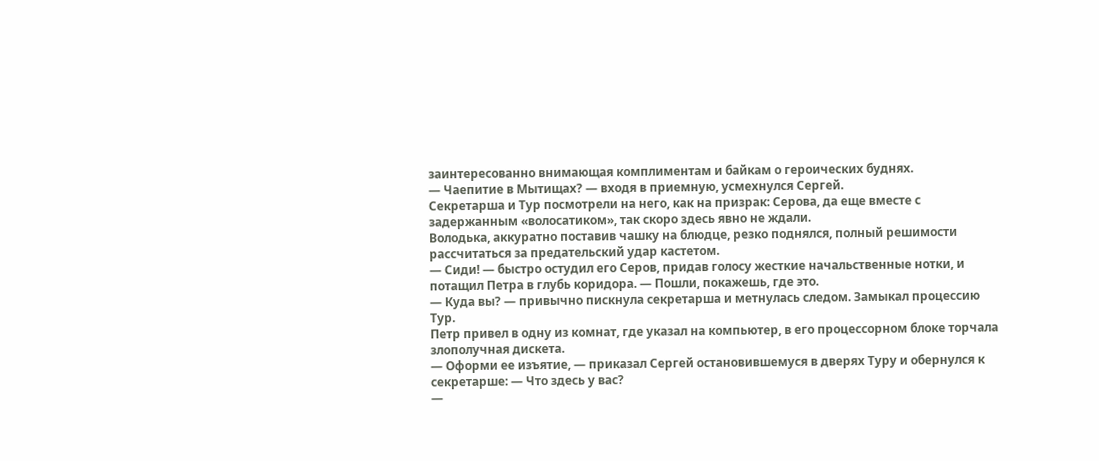заинтересованно внимающая комплиментам и байкам о героических буднях.
— Чаепитие в Мытищах? — входя в приемную, усмехнулся Сергей.
Секретарша и Тур посмотрели на него, как на призрак: Серова, да еще вместе с задержанным «волосатиком», так скоро здесь явно не ждали.
Володька, аккуратно поставив чашку на блюдце, резко поднялся, полный решимости рассчитаться за предательский удар кастетом.
— Сиди! — быстро остудил его Серов, придав голосу жесткие начальственные нотки, и потащил Петра в глубь коридора. — Пошли, покажешь, где это.
— Куда вы? — привычно пискнула секретарша и метнулась следом. Замыкал процессию Тур.
Петр привел в одну из комнат, где указал на компьютер, в его процессорном блоке торчала злополучная дискета.
— Оформи ее изъятие, — приказал Сергей остановившемуся в дверях Туру и обернулся к секретарше: — Что здесь у вас?
—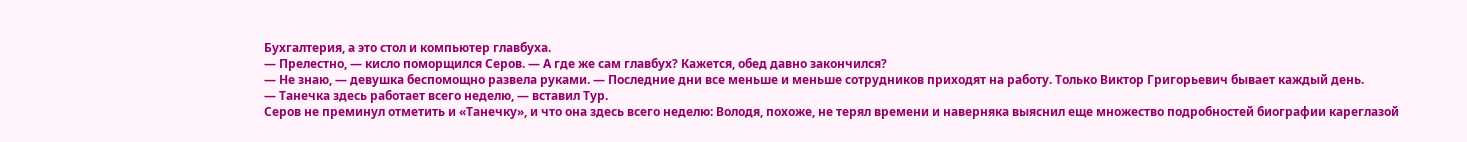Бухгалтерия, а это стол и компьютер главбуха.
— Прелестно, — кисло поморщился Серов. — А где же сам главбух? Кажется, обед давно закончился?
— Не знаю, — девушка беспомощно развела руками. — Последние дни все меньше и меньше сотрудников приходят на работу. Только Виктор Григорьевич бывает каждый день.
— Танечка здесь работает всего неделю, — вставил Тур.
Серов не преминул отметить и «Танечку», и что она здесь всего неделю: Володя, похоже, не терял времени и наверняка выяснил еще множество подробностей биографии кареглазой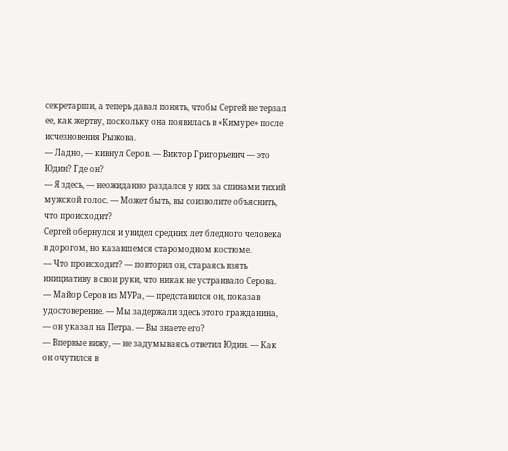секретарши, а теперь давал понять, чтобы Сергей не терзал ее, как жертву, поскольку она появилась в «Кимуре» после исчезновения Рыжова.
— Ладно, — кивнул Серов. — Виктор Григорьевич — это Юдин? Где он?
— Я здесь, — неожиданно раздался у них за спинами тихий мужской голос. — Может быть, вы соизволите объяснить, что происходит?
Сергей обернулся и увидел средних лет бледного человека в дорогом, но казавшемся старомодном костюме.
— Что происходит? — повторил он, стараясь взять инициативу в свои руки, что никак не устраивало Серова.
— Майор Серов из МУРа, — представился он, показав удостоверение. — Мы задержали здесь этого гражданина, — он указал на Петра. — Вы знаете его?
— Впервые вижу, — не задумываясь ответил Юдин. — Как он очутился в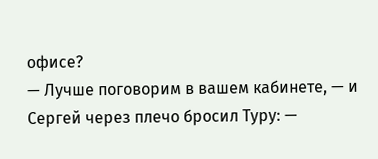офисе?
— Лучше поговорим в вашем кабинете, — и Сергей через плечо бросил Туру: —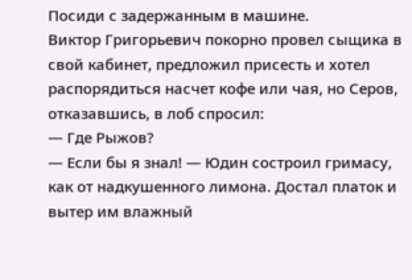Посиди с задержанным в машине.
Виктор Григорьевич покорно провел сыщика в свой кабинет, предложил присесть и хотел распорядиться насчет кофе или чая, но Серов, отказавшись, в лоб спросил:
— Где Рыжов?
— Если бы я знал! — Юдин состроил гримасу, как от надкушенного лимона. Достал платок и вытер им влажный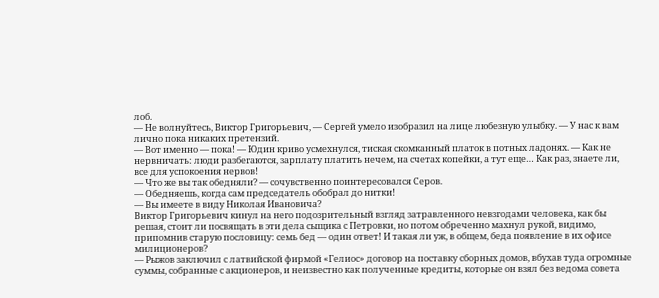лоб.
— Не волнуйтесь, Виктор Григорьевич, — Сергей умело изобразил на лице любезную улыбку. — У нас к вам лично пока никаких претензий.
— Вот именно — пока! — Юдин криво усмехнулся, тиская скомканный платок в потных ладонях. — Как не нервничать: люди разбегаются, зарплату платить нечем, на счетах копейки, а тут еще… Как раз, знаете ли, все для успокоения нервов!
— Что же вы так обедняли? — сочувственно поинтересовался Серов.
— Обедняешь, когда сам председатель обобрал до нитки!
— Вы имеете в виду Николая Ивановича?
Виктор Григорьевич кинул на него подозрительный взгляд затравленного невзгодами человека, как бы решая, стоит ли посвящать в эти дела сыщика с Петровки, но потом обреченно махнул рукой, видимо, припомнив старую пословицу: семь бед — один ответ! И такая ли уж, в общем, беда появление в их офисе милиционеров?
— Рыжов заключил с латвийской фирмой «Гелиос» договор на поставку сборных домов, вбухав туда огромные суммы, собранные с акционеров, и неизвестно как полученные кредиты, которые он взял без ведома совета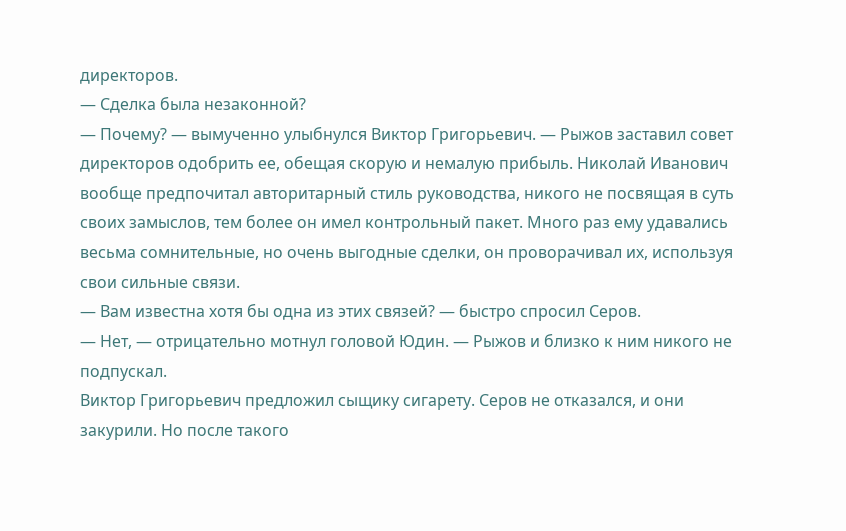директоров.
— Сделка была незаконной?
— Почему? — вымученно улыбнулся Виктор Григорьевич. — Рыжов заставил совет директоров одобрить ее, обещая скорую и немалую прибыль. Николай Иванович вообще предпочитал авторитарный стиль руководства, никого не посвящая в суть своих замыслов, тем более он имел контрольный пакет. Много раз ему удавались весьма сомнительные, но очень выгодные сделки, он проворачивал их, используя свои сильные связи.
— Вам известна хотя бы одна из этих связей? — быстро спросил Серов.
— Нет, — отрицательно мотнул головой Юдин. — Рыжов и близко к ним никого не подпускал.
Виктор Григорьевич предложил сыщику сигарету. Серов не отказался, и они закурили. Но после такого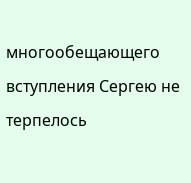многообещающего вступления Сергею не терпелось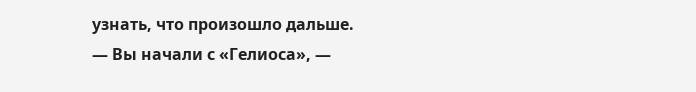узнать, что произошло дальше.
— Вы начали с «Гелиоса», —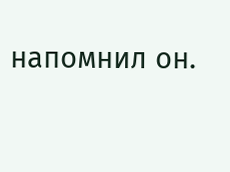напомнил он.